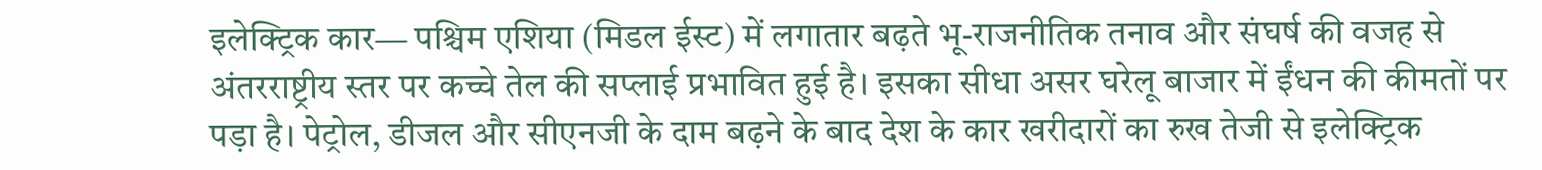इलेक्ट्रिक कार— पश्चिम एशिया (मिडल ईस्ट) में लगातार बढ़ते भू-राजनीतिक तनाव और संघर्ष की वजह से अंतरराष्ट्रीय स्तर पर कच्चे तेल की सप्लाई प्रभावित हुई है। इसका सीधा असर घरेलू बाजार में ईंधन की कीमतों पर पड़ा है। पेट्रोल, डीजल और सीएनजी के दाम बढ़ने के बाद देश के कार खरीदारों का रुख तेजी से इलेक्ट्रिक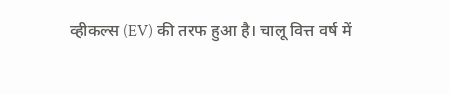व्हीकल्स (EV) की तरफ हुआ है। चालू वित्त वर्ष में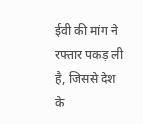ईवी की मांग ने रफ्तार पकड़ ली है, जिससे देश के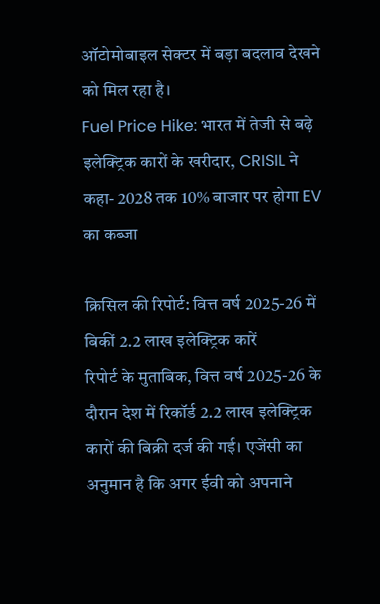ऑटोमोबाइल सेक्टर में बड़ा बदलाव देखने को मिल रहा है।
Fuel Price Hike: भारत में तेजी से बढ़े इलेक्ट्रिक कारों के खरीदार, CRISIL ने कहा- 2028 तक 10% बाजार पर होगा EV का कब्जा

क्रिसिल की रिपोर्ट: वित्त वर्ष 2025-26 में बिकीं 2.2 लाख इलेक्ट्रिक कारें
रिपोर्ट के मुताबिक, वित्त वर्ष 2025-26 के दौरान देश में रिकॉर्ड 2.2 लाख इलेक्ट्रिक कारों की बिक्री दर्ज की गई। एजेंसी का अनुमान है कि अगर ईवी को अपनाने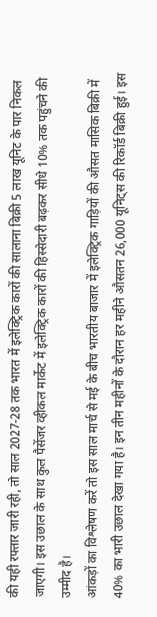की यही रफ्तार जारी रही, तो साल 2027-28 तक भारत में इलेक्ट्रिक कारों की सालाना बिक्री 5 लाख यूनिट के पार निकल जाएगी। इस उछाल के साथ कुल पैसेंजर व्हीकल मार्केट में इलेक्ट्रिक कारों की हिस्सेदारी बढ़कर सीधे 10% तक पहुंचने की उम्मीद है।
आंकड़ों का विश्लेषण करें तो इस साल मार्च से मई के बीच भारतीय बाजार में इलेक्ट्रिक गाड़ियों की औसत मासिक बिक्री में 40% का भारी उछाल देखा गया है। इन तीन महीनों के दौरान हर महीने औसतन 26,000 यूनिट्स की रिकॉर्ड बिक्री हुई। इस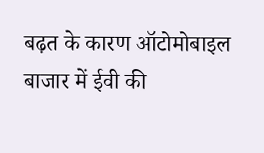बढ़त के कारण ऑटोमोबाइल बाजार में ईवी की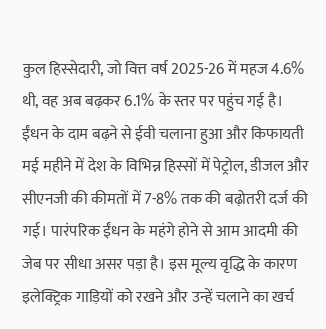कुल हिस्सेदारी, जो वित्त वर्ष 2025-26 में महज 4.6% थी, वह अब बढ़कर 6.1% के स्तर पर पहुंच गई है।
ईंधन के दाम बढ़ने से ईवी चलाना हुआ और किफायती
मई महीने में देश के विभिन्न हिस्सों में पेट्रोल, डीजल और सीएनजी की कीमतों में 7-8% तक की बढ़ोतरी दर्ज की गई। पारंपरिक ईंधन के महंगे होने से आम आदमी की जेब पर सीधा असर पड़ा है। इस मूल्य वृद्धि के कारण इलेक्ट्रिक गाड़ियों को रखने और उन्हें चलाने का खर्च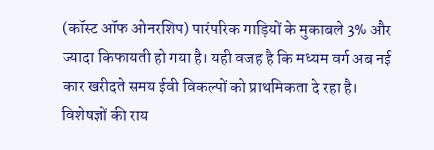(कॉस्ट ऑफ ओनरशिप) पारंपरिक गाड़ियों के मुकाबले 3% और ज्यादा किफायती हो गया है। यही वजह है कि मध्यम वर्ग अब नई कार खरीदते समय ईवी विकल्पों को प्राथमिकता दे रहा है।
विशेषज्ञों की राय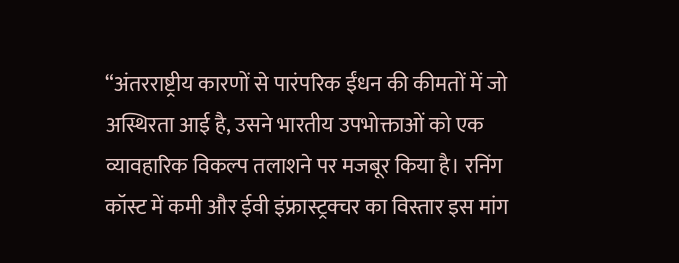“अंतरराष्ट्रीय कारणों से पारंपरिक ईंधन की कीमतों में जो अस्थिरता आई है, उसने भारतीय उपभोक्ताओं को एक व्यावहारिक विकल्प तलाशने पर मजबूर किया है। रनिंग कॉस्ट में कमी और ईवी इंफ्रास्ट्रक्चर का विस्तार इस मांग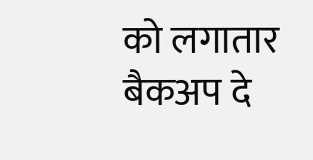को लगातार बैकअप दे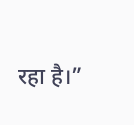रहा है।”